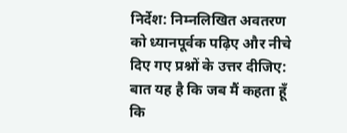निर्देश: निम्नलिखित अवतरण को ध्यानपूर्वक पढ़िए और नीचे दिए गए प्रश्नों के उत्तर दीजिए:
बात यह है कि जब मैं कहता हूँ कि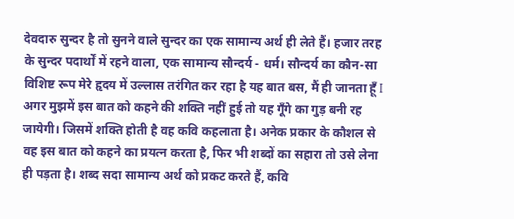देवदारु सुन्दर है तो सुनने वाले सुन्दर का एक सामान्य अर्थ ही लेते हैं। हजार तरह के सुन्दर पदार्थों में रहने वाला, एक सामान्य सौन्दर्य - धर्म। सौन्दर्य का कौन-सा विशिष्ट रूप मेरे हृदय में उल्लास तरंगित कर रहा है यह बात बस, मैं ही जानता हूँ I अगर मुझमें इस बात को कहने की शक्ति नहीं हुई तो यह गूँगे का गुड़ बनी रह जायेगी। जिसमें शक्ति होती है वह कवि कहलाता है। अनेक प्रकार के कौशल से वह इस बात को कहने का प्रयत्न करता है, फिर भी शब्दों का सहारा तो उसे लेना ही पड़ता है। शब्द सदा सामान्य अर्थ को प्रकट करते हैं, कवि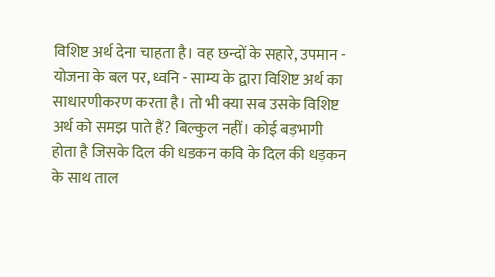विशिष्ट अर्थ देना चाहता है। वह छन्दों के सहारे, उपमान - योजना के बल पर, ध्वनि - साम्य के द्वारा विशिष्ट अर्थ का साधारणीकरण करता है। तो भी क्या सब उसके विशिष्ट अर्थ को समझ पाते हैं? बिल्कुल नहीं। कोई बड़भागी होता है जिसके दिल की धडकन कवि के दिल की धड़कन के साथ ताल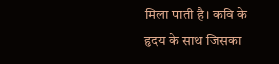मिला पाती है। कवि के हृदय के साथ जिसका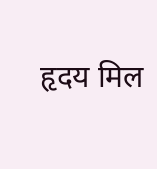हृदय मिल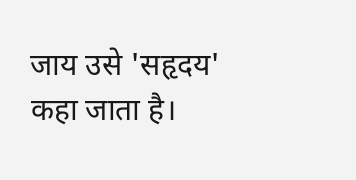जाय उसे 'सहृदय' कहा जाता है।